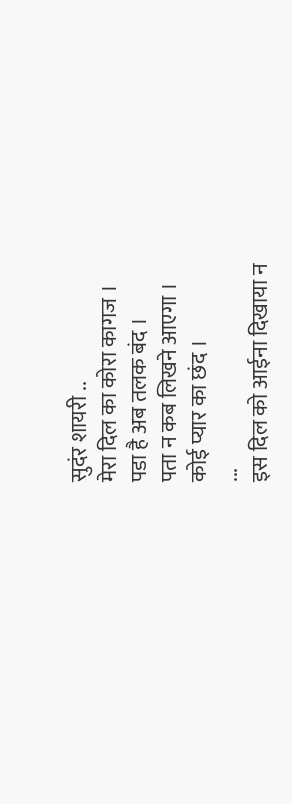सुदंर शायरी ..
मेरा दिल का कोरा कागज ।
पडा है अब तलक बंद ।
पता न कब लिखने आएगा ।
कोई प्यार का छंद ।
...
इस दिल को आईना दिखाया न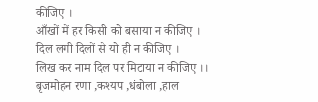कीजिए ।
आँखों में हर किसी को बसाया न कीजिए ।
दिल लगी दिलों से यो ही न कीजिए ।
लिख कर नाम दिल पर मिटाया न कीजिए ।।
बृजमोहन रणा ,कश्यप ,धंबोला ,हाल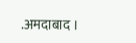.अमदाबाद ।